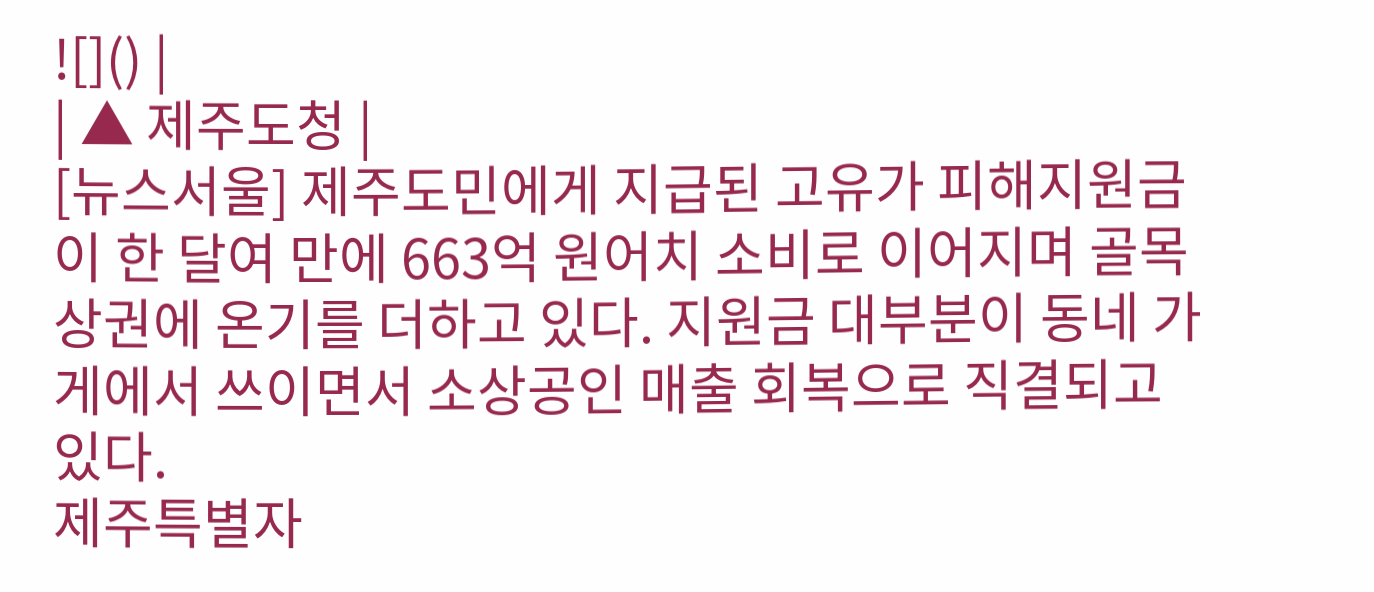![]() |
| ▲ 제주도청 |
[뉴스서울] 제주도민에게 지급된 고유가 피해지원금이 한 달여 만에 663억 원어치 소비로 이어지며 골목상권에 온기를 더하고 있다. 지원금 대부분이 동네 가게에서 쓰이면서 소상공인 매출 회복으로 직결되고 있다.
제주특별자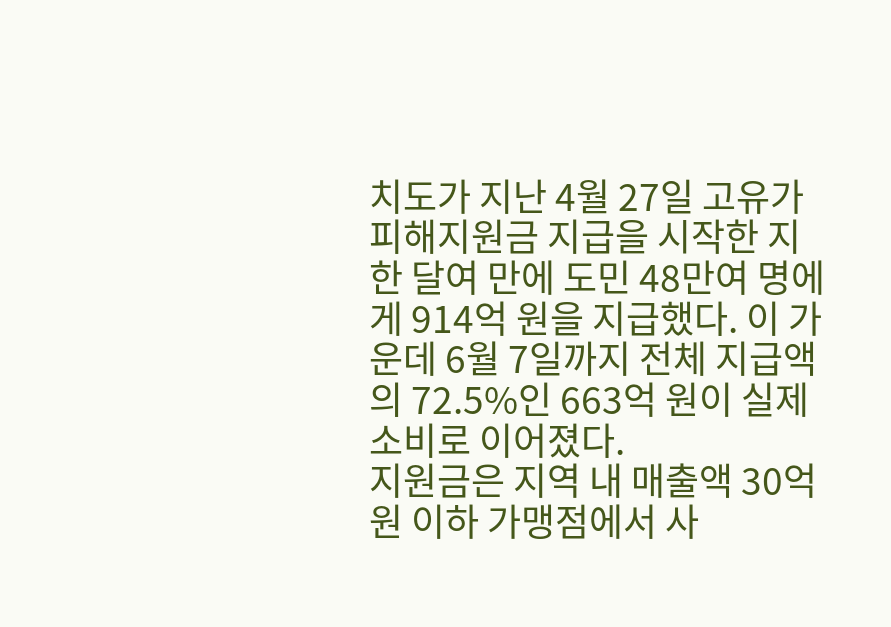치도가 지난 4월 27일 고유가 피해지원금 지급을 시작한 지 한 달여 만에 도민 48만여 명에게 914억 원을 지급했다. 이 가운데 6월 7일까지 전체 지급액의 72.5%인 663억 원이 실제 소비로 이어졌다.
지원금은 지역 내 매출액 30억 원 이하 가맹점에서 사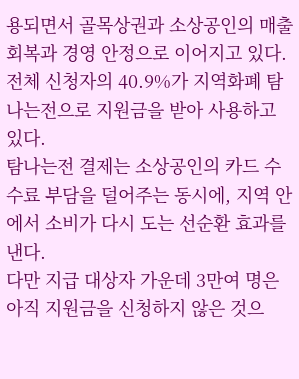용되면서 골목상권과 소상공인의 매출 회복과 경영 안정으로 이어지고 있다.
전체 신청자의 40.9%가 지역화폐 탐나는전으로 지원금을 받아 사용하고 있다.
탐나는전 결제는 소상공인의 카드 수수료 부담을 덜어주는 동시에, 지역 안에서 소비가 다시 도는 선순환 효과를 낸다.
다만 지급 대상자 가운데 3만여 명은 아직 지원금을 신청하지 않은 것으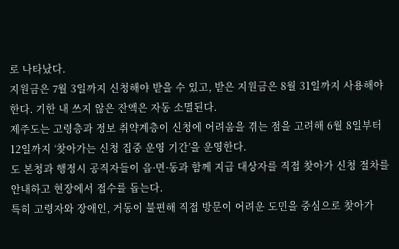로 나타났다.
지원금은 7월 3일까지 신청해야 받을 수 있고, 받은 지원금은 8월 31일까지 사용해야 한다. 기한 내 쓰지 않은 잔액은 자동 소멸된다.
제주도는 고령층과 정보 취약계층이 신청에 어려움을 겪는 점을 고려해 6월 8일부터 12일까지 ‘찾아가는 신청 집중 운영 기간’을 운영한다.
도 본청과 행정시 공직자들이 읍·면·동과 함께 지급 대상자를 직접 찾아가 신청 절차를 안내하고 현장에서 접수를 돕는다.
특히 고령자와 장애인, 거동이 불편해 직접 방문이 어려운 도민을 중심으로 찾아가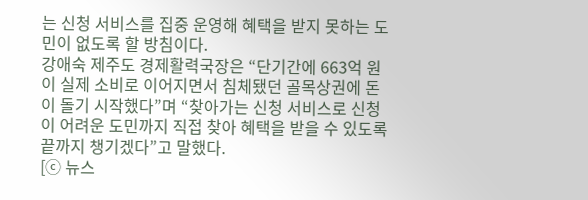는 신청 서비스를 집중 운영해 혜택을 받지 못하는 도민이 없도록 할 방침이다.
강애숙 제주도 경제활력국장은 “단기간에 663억 원이 실제 소비로 이어지면서 침체됐던 골목상권에 돈이 돌기 시작했다”며 “찾아가는 신청 서비스로 신청이 어려운 도민까지 직접 찾아 혜택을 받을 수 있도록 끝까지 챙기겠다”고 말했다.
[ⓒ 뉴스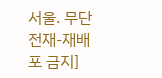서울. 무단전재-재배포 금지]